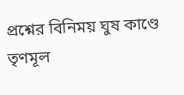প্রশ্নের বিনিময় ঘুষ কাণ্ডে তৃণমূল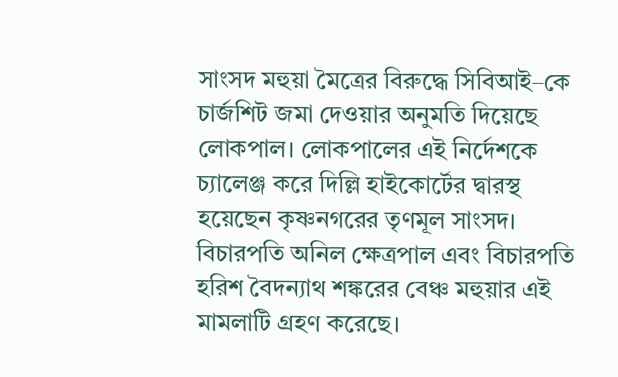সাংসদ মহুয়া মৈত্রের বিরুদ্ধে সিবিআই–কে চার্জশিট জমা দেওয়ার অনুমতি দিয়েছে লোকপাল। লোকপালের এই নির্দেশকে চ্যালেঞ্জ করে দিল্লি হাইকোর্টের দ্বারস্থ হয়েছেন কৃষ্ণনগরের তৃণমূল সাংসদ। বিচারপতি অনিল ক্ষেত্রপাল এবং বিচারপতি হরিশ বৈদন্যাথ শঙ্করের বেঞ্চ মহুয়ার এই মামলাটি গ্রহণ করেছে।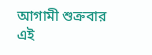আগামী শুক্রবার এই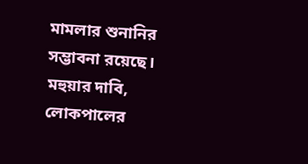মামলার শুনানির সম্ভাবনা রয়েছে।
মহুয়ার দাবি, লোকপালের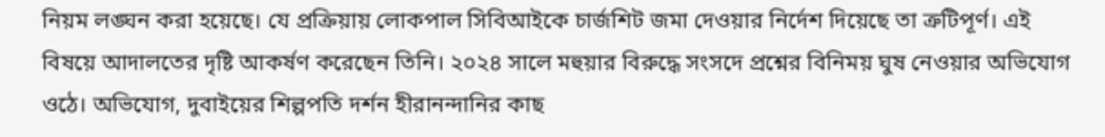নিয়ম লঙ্ঘন করা হয়েছে। যে প্রক্রিয়ায় লোকপাল সিবিআইকে চার্জশিট জমা দেওয়ার নির্দেশ দিয়েছে তা ত্রুটিপূর্ণ। এই বিষয়ে আদালতের দৃষ্টি আকর্ষণ করেছেন তিনি। ২০২৪ সালে মহুয়ার বিরুদ্ধে সংসদে প্রশ্নের বিনিময় ঘুষ নেওয়ার অভিযোগ ওঠে। অভিযোগ, দুবাইয়ের শিল্পপতি দর্শন হীরানন্দানির কাছ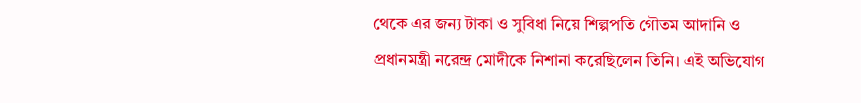থেকে এর জন্য টাকা ও সুবিধা নিয়ে শিল্পপতি গৌতম আদানি ও প্রধানমন্ত্রী নরেন্দ্র মোদীকে নিশানা করেছিলেন তিনি। এই অভিযোগ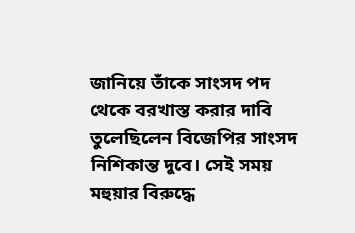জানিয়ে তাঁকে সাংসদ পদ থেকে বরখাস্ত করার দাবি তুলেছিলেন বিজেপির সাংসদ নিশিকান্ত দুবে। সেই সময় মহুয়ার বিরুদ্ধে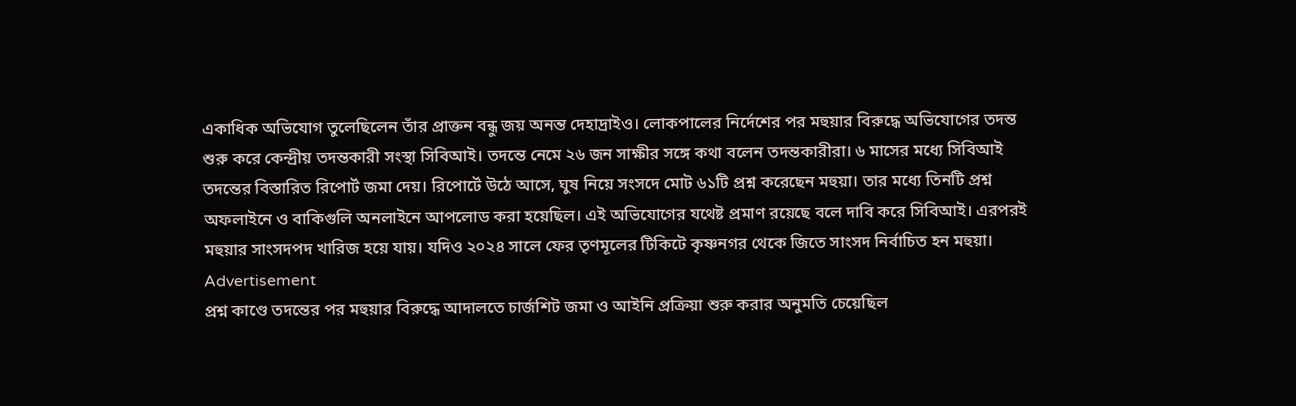একাধিক অভিযোগ তুলেছিলেন তাঁর প্রাক্তন বন্ধু জয় অনন্ত দেহাদ্রাইও। লোকপালের নির্দেশের পর মহুয়ার বিরুদ্ধে অভিযোগের তদন্ত শুরু করে কেন্দ্রীয় তদন্তকারী সংস্থা সিবিআই। তদন্তে নেমে ২৬ জন সাক্ষীর সঙ্গে কথা বলেন তদন্তকারীরা। ৬ মাসের মধ্যে সিবিআই তদন্তের বিস্তারিত রিপোর্ট জমা দেয়। রিপোর্টে উঠে আসে, ঘুষ নিয়ে সংসদে মোট ৬১টি প্রশ্ন করেছেন মহুয়া। তার মধ্যে তিনটি প্রশ্ন অফলাইনে ও বাকিগুলি অনলাইনে আপলোড করা হয়েছিল। এই অভিযোগের যথেষ্ট প্রমাণ রয়েছে বলে দাবি করে সিবিআই। এরপরই মহুয়ার সাংসদপদ খারিজ হয়ে যায়। যদিও ২০২৪ সালে ফের তৃণমূলের টিকিটে কৃষ্ণনগর থেকে জিতে সাংসদ নির্বাচিত হন মহুয়া।
Advertisement
প্রশ্ন কাণ্ডে তদন্তের পর মহুয়ার বিরুদ্ধে আদালতে চার্জশিট জমা ও আইনি প্রক্রিয়া শুরু করার অনুমতি চেয়েছিল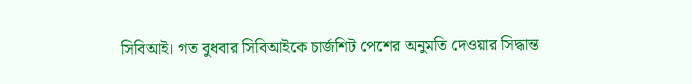সিবিআই। গত বুধবার সিবিআইকে চার্জশিট পেশের অনুমতি দেওয়ার সিদ্ধান্ত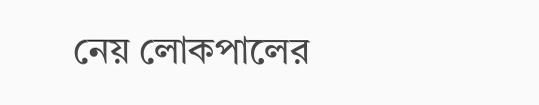নেয় লোকপালের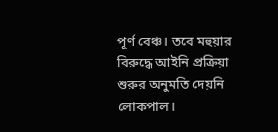পূর্ণ বেঞ্চ। তবে মহুয়ার বিরুদ্ধে আইনি প্রক্রিয়া শুরুর অনুমতি দেয়নি লোকপাল।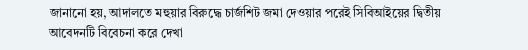জানানো হয়, আদালতে মহুয়ার বিরুদ্ধে চার্জশিট জমা দেওয়ার পরেই সিবিআইয়ের দ্বিতীয় আবেদনটি বিবেচনা করে দেখা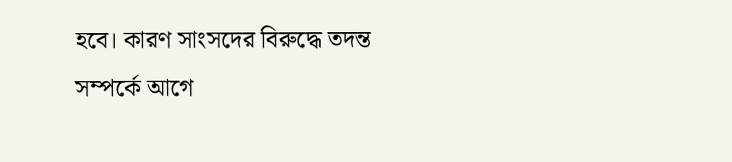হবে। কারণ সাংসদের বিরুদ্ধে তদন্ত সম্পর্কে আগে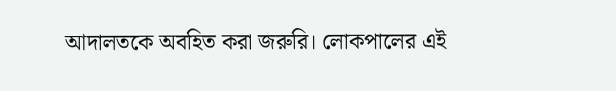আদালতকে অবহিত করা জরুরি। লোকপালের এই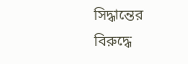সিদ্ধান্তের বিরুদ্ধে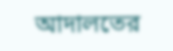আদালতের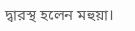দ্বারস্থ হলেন মহুয়া।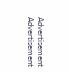Advertisement
Advertisement